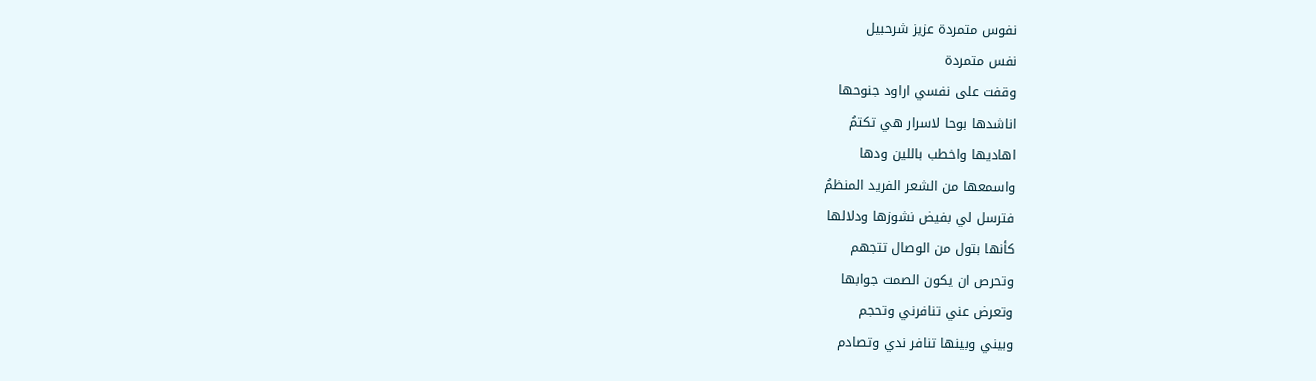نفوس متمردة عزيز شرحبيل
نفس متمردة
وقفت على نفسي اراود جنوحها
اناشدها بوحا لاسرار هي تكتمُ
اهاديها واخطب باللين ودها
واسمعها من الشعر الفريد المنظمُ
فترسل لي بفيض نشوزها ودلالها
كأنها بتول من الوصال تتجهم
وتحرص ان يكون الصمت جوابها
وتعرض عني تنافرني وتحجم
وبيني وبينها تنافر ندي وتصادم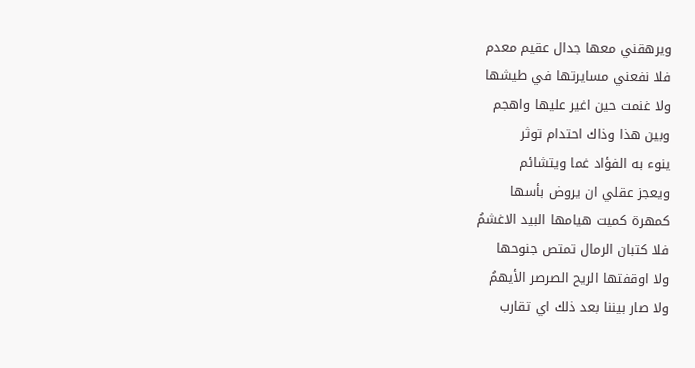ويرهقني معها جدال عقيم معدم
فلا نفعني مسايرتها في طيشها
ولا غنمت حين اغير عليها واهجم
وبين هذا وذاك احتدام توثر
ينوء به الفؤاد غما ويتشائم
ويعجز عقلي ان يروض بأسها
كمهرة كميت هيامها البيد الاغشمُ
فلا كتبان الرمال تمتص جنوحها
ولا اوقفتها الريح الصرصر الأيهمُ
ولا صار بيننا بعد ذلك اي تقارب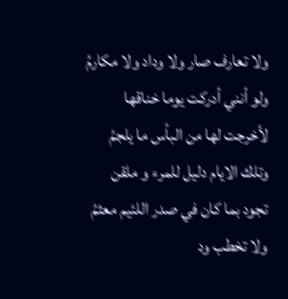ولا تعارف صار ولا وداد ولا مكارمُ
ولو أنني أدركت يوما خناقها
لأخرجت لها من البأس ما يلجمُ
وتلك الايام دليل للمرء و ملقن
تجود بما كان في صدر اللئيم معثمُ
ولا تخطب ود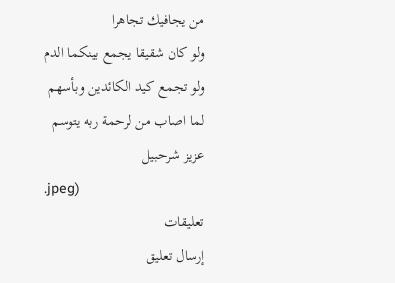من يجافيك تجاهرا
ولو كان شقيقا يجمع بينكما الدم
ولو تجمع كيد الكائدين وبأسهم
لما اصاب من لرحمة ربه يتوسم
عزيز شرحبيل
.jpeg)
تعليقات
إرسال تعليق